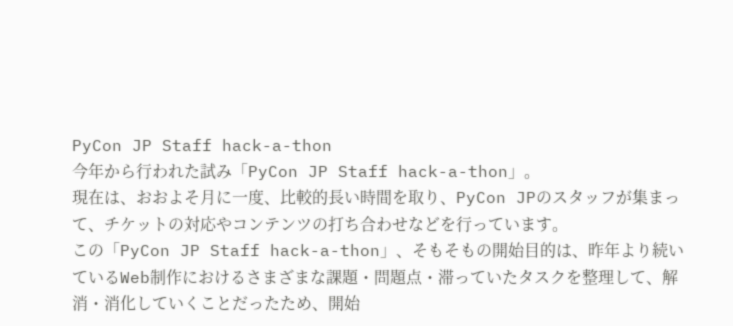PyCon JP Staff hack-a-thon
今年から行われた試み「PyCon JP Staff hack-a-thon」。
現在は、おおよそ月に一度、比較的長い時間を取り、PyCon JPのスタッフが集まって、チケットの対応やコンテンツの打ち合わせなどを行っています。
この「PyCon JP Staff hack-a-thon」、そもそもの開始目的は、昨年より続いているWeb制作におけるさまざまな課題・問題点・滞っていたタスクを整理して、解消・消化していくことだったため、開始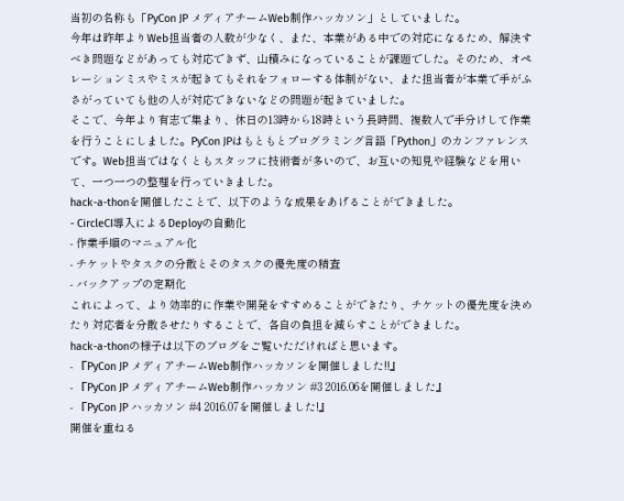当初の名称も「PyCon JP メディアチームWeb制作ハッカソン」としていました。
今年は昨年よりWeb担当者の人数が少なく、また、本業がある中での対応になるため、解決すべき問題などがあっても対応できず、山積みになっていることが課題でした。そのため、オペレーションミスやミスが起きてもそれをフォローする体制がない、また担当者が本業で手がふさがっていても他の人が対応できないなどの問題が起きていました。
そこで、今年より有志で集まり、休日の13時から18時という長時間、複数人で手分けして作業を行うことにしました。PyCon JPはもともとプログラミング言語「Python」のカンファレンスです。Web担当ではなくともスタッフに技術者が多いので、お互いの知見や経験などを用いて、一つ一つの整理を行っていきました。
hack-a-thonを開催したことで、以下のような成果をあげることができました。
- CircleCI導入によるDeployの自動化
- 作業手順のマニュアル化
- チケットやタスクの分散とそのタスクの優先度の精査
- バックアップの定期化
これによって、より効率的に作業や開発をすすめることができたり、チケットの優先度を決めたり対応者を分散させたりすることで、各自の負担を減らすことができました。
hack-a-thonの様子は以下のブログをご覧いただければと思います。
- 『PyCon JP メディアチームWeb制作ハッカソンを開催しました!!』
- 『PyCon JP メディアチームWeb制作ハッカソン #3 2016.06を開催しました』
- 『PyCon JP ハッカソン #4 2016.07を開催しました!』
開催を重ねる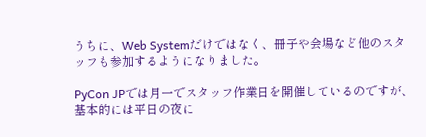うちに、Web Systemだけではなく、冊子や会場など他のスタッフも参加するようになりました。

PyCon JPでは月一でスタッフ作業日を開催しているのですが、基本的には平日の夜に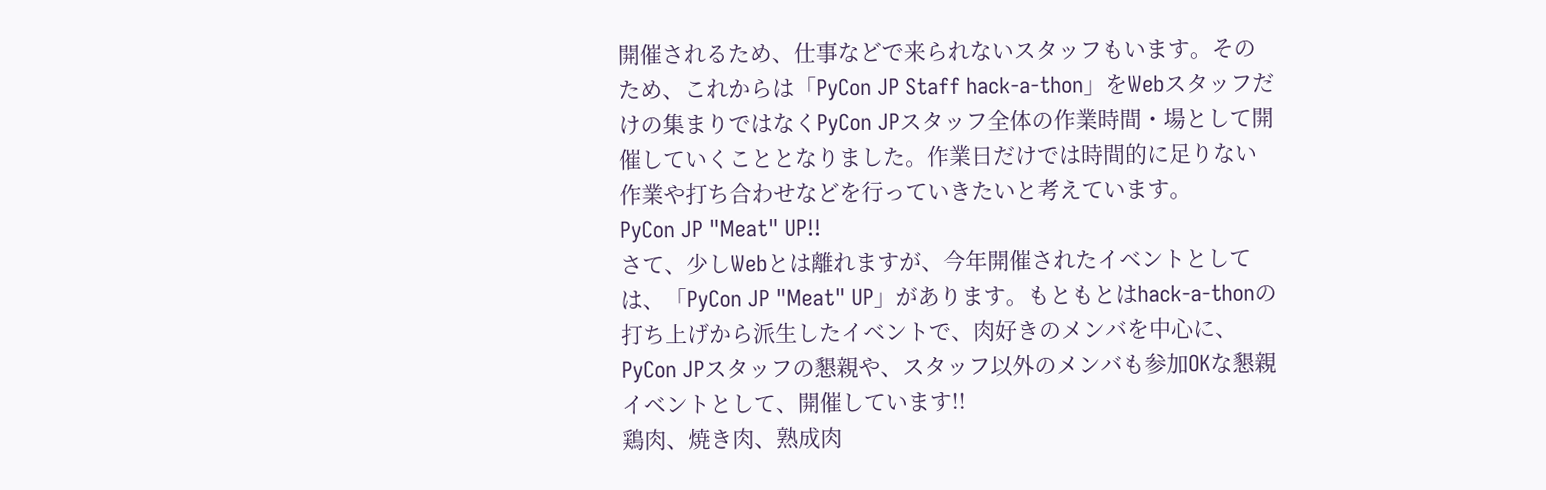開催されるため、仕事などで来られないスタッフもいます。そのため、これからは「PyCon JP Staff hack-a-thon」をWebスタッフだけの集まりではなくPyCon JPスタッフ全体の作業時間・場として開催していくこととなりました。作業日だけでは時間的に足りない作業や打ち合わせなどを行っていきたいと考えています。
PyCon JP "Meat" UP!!
さて、少しWebとは離れますが、今年開催されたイベントとしては、「PyCon JP "Meat" UP」があります。もともとはhack-a-thonの打ち上げから派生したイベントで、肉好きのメンバを中心に、PyCon JPスタッフの懇親や、スタッフ以外のメンバも参加OKな懇親イベントとして、開催しています!!
鶏肉、焼き肉、熟成肉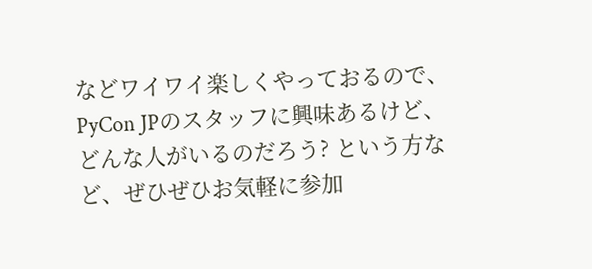などワイワイ楽しくやっておるので、PyCon JPのスタッフに興味あるけど、どんな人がいるのだろう? という方など、ぜひぜひお気軽に参加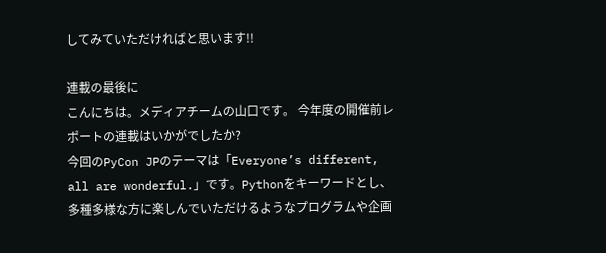してみていただければと思います!!

連載の最後に
こんにちは。メディアチームの山口です。 今年度の開催前レポートの連載はいかがでしたか?
今回のPyCon JPのテーマは「Everyone’s different, all are wonderful.」です。Pythonをキーワードとし、多種多様な方に楽しんでいただけるようなプログラムや企画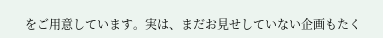をご用意しています。実は、まだお見せしていない企画もたく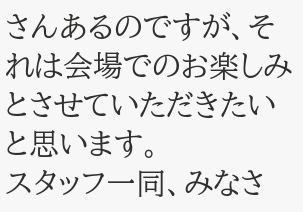さんあるのですが、それは会場でのお楽しみとさせていただきたいと思います。
スタッフ一同、みなさ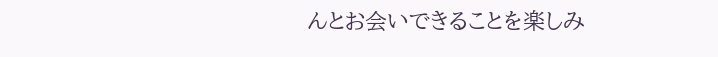んとお会いできることを楽しみ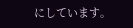にしています。